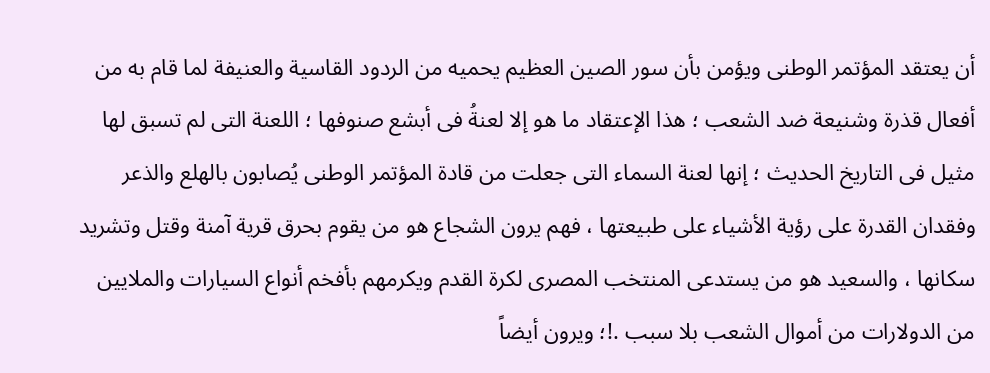أن يعتقد المؤتمر الوطنى ويؤمن بأن سور الصين العظيم يحميه من الردود القاسية والعنيفة لما قام به من أفعال قذرة وشنيعة ضد الشعب ؛ هذا الإعتقاد ما هو إلا لعنةُ فى أبشع صنوفها ؛ اللعنة التى لم تسبق لها مثيل فى التاريخ الحديث ؛ إنها لعنة السماء التى جعلت من قادة المؤتمر الوطنى يُصابون بالهلع والذعر وفقدان القدرة على رؤية الأشياء على طبيعتها ، فهم يرون الشجاع هو من يقوم بحرق قرية آمنة وقتل وتشريد سكانها ، والسعيد هو من يستدعى المنتخب المصرى لكرة القدم ويكرمهم بأفخم أنواع السيارات والملايين من الدولارات من أموال الشعب بلا سبب .!؛ ويرون أيضاً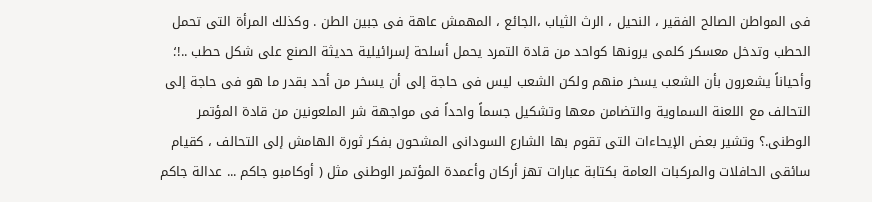فى المواطن الصالح الفقير ، النحيل ، الرث الثياب ،الجائع ، المهمش عاهة فى جبين الطن . وكذلك المرأة التى تحمل الحطب وتدخل معسكر كلمى يرونها كواحد من قادة التمرد يحمل أسلحة إسرائيلية حديثة الصنع على شكل حطب ..!؛ وأحياناً يشعرون بأن الشعب يسخر منهم ولكن الشعب ليس فى حاجة إلى أن يسخر من أحد بقدر ما هو فى حاجة إلى التحالف مع اللعنة السماوية والتضامن معها وتشكيل جسماً واحداً فى مواجهة شر الملعونين من قادة المؤتمر الوطنى.؟ وتشير بعض الإيحاءات التى تقوم بها الشارع السودانى المشحون بفكر ثورة الهامش إلى التحالف ، كقيام سائقى الحافلات والمركبات العامة بكتابة عبارات تهز أركان وأعمدة المؤتمر الوطنى مثل ( أوكامبو جاكم ... عدالة جاكم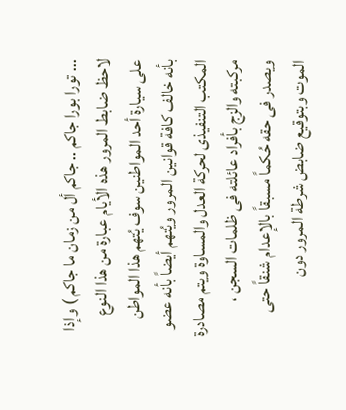... تورا بورا جاكم .. جاكم أل من زمان ما جاكم ) وإذا لاحظ ضابط المرور هذه الأيام عبارة من هذا النوع على سيارة أحد المواطنين سوف يُتهم هذا المواطن بأنه خالف كافة قوانين المرور ويُتهم أيضاً بأنه عضو المكتب التنفيذى لحركة العدل والمساوة ويتم مصادرة مركبته والزج بأفراد عائلته فى ظلمات السجن ، ويصدر فى حقه حُكماً مسبقاً بالإعدام شنقاً حتى الموت وبتوقيع ضابض شرطة المرور دون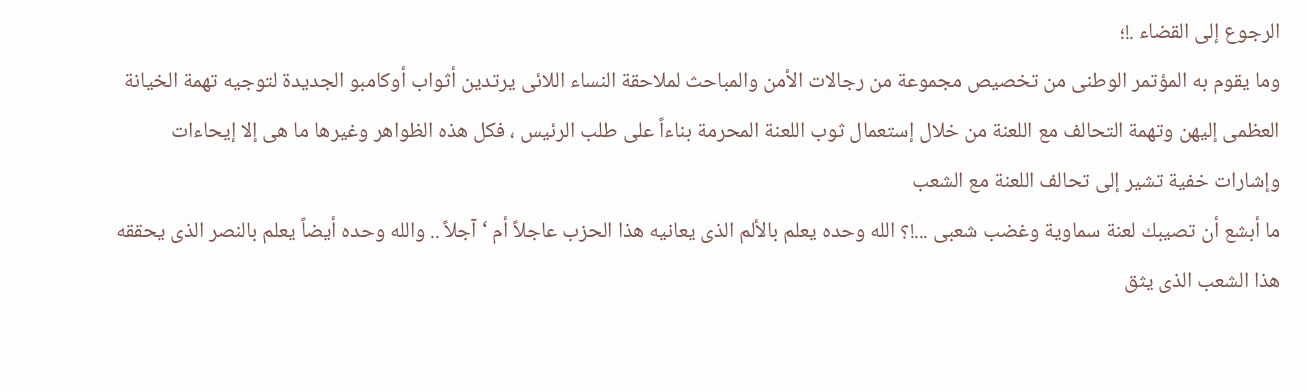الرجوع إلى القضاء .!؛
وما يقوم به المؤتمر الوطنى من تخصيص مجموعة من رجالات الأمن والمباحث لملاحقة النساء اللائى يرتدين أثواب أوكامبو الجديدة لتوجيه تهمة الخيانة العظمى إليهن وتهمة التحالف مع اللعنة من خلال إستعمال ثوب اللعنة المحرمة بناءاً على طلب الرئيس ، فكل هذه الظواهر وغيرها ما هى إلا إيحاءات وإشارات خفية تشير إلى تحالف اللعنة مع الشعب
ما أبشع أن تصيبك لعنة سماوية وغضب شعبى ...!؟ الله وحده يعلم بالألم الذى يعانيه هذا الحزب عاجلاً أم ‘آجلاً .. والله وحده أيضاً يعلم بالنصر الذى يحققه هذا الشعب الذى يثق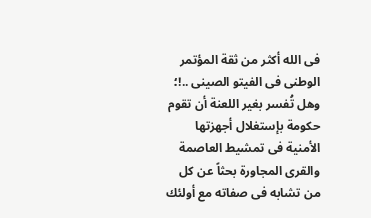فى الله أكثر من ثقة المؤتمر الوطنى فى الفيتو الصينى ..!؛
وهل تُفسر بغير اللعنة أن تقوم حكومة بإستغلال أجهزتها الأمنية فى تمشيط العاصمة والقرى المجاورة بحثاً عن كل من تشابه فى صفاته مع أولئك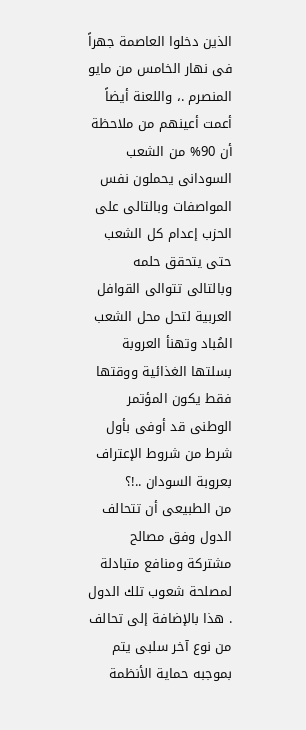الذين دخلوا العاصمة جهراً فى نهار الخامس من مايو المنصرم .، واللعنة أيضاً أعمت أعينهم من ملاحظة أن 90% من الشعب السودانى يحملون نفس المواصفات وبالتالى على الحزب إعدام كل الشعب حتى يتحقق حلمه وبالتالى تتوالى القوافل العربية لتحل محل الشعب المُباد وتهنأ العروبة بسلتها الغذائية ووقتها فقط يكون المؤتمر الوطنى قد أوفى بأول شرط من شروط الإعتراف بعروبة السودان ..!؟
من الطبيعى أن تتحالف الدول وفق مصالح مشتركة ومنافع متبادلة لمصلحة شعوب تلك الدول . هذا بالإضافة إلى تحالف من نوع آخر سلبى يتم بموجبه حماية الأنظمة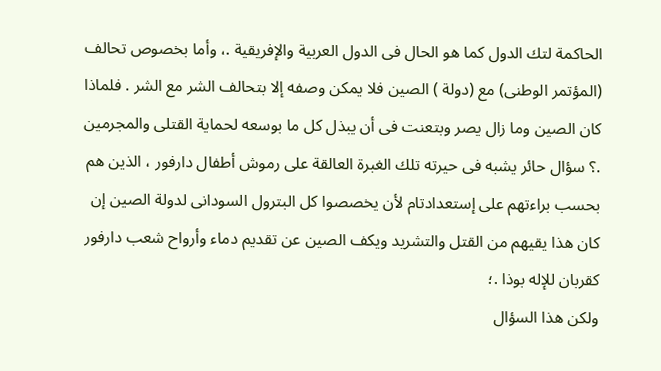الحاكمة لتك الدول كما هو الحال فى الدول العربية والإفريقية .، وأما بخصوص تحالف (المؤتمر الوطنى) مع (دولة ) الصين فلا يمكن وصفه إلا بتحالف الشر مع الشر . فلماذا كان الصين وما زال يصر وبتعنت فى أن يبذل كل ما بوسعه لحماية القتلى والمجرمين .؟ سؤال حائر يشبه فى حيرته تلك الغبرة العالقة على رموش أطفال دارفور ، الذين هم بحسب براءتهم على إستعدادتام لأن يخصصوا كل البترول السودانى لدولة الصين إن كان هذا يقيهم من القتل والتشريد ويكف الصين عن تقديم دماء وأرواح شعب دارفور كقربان للإله بوذا .؛
ولكن هذا السؤال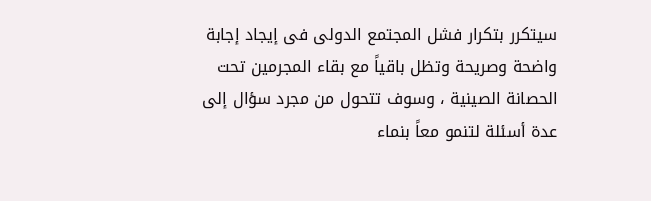سيتكرر بتكرار فشل المجتمع الدولى فى إيجاد إجابة واضحة وصريحة وتظل باقياً مع بقاء المجرمين تحت الحصانة الصينية ، وسوف تتحول من مجرد سؤال إلى عدة أسئلة لتنمو معاً بنماء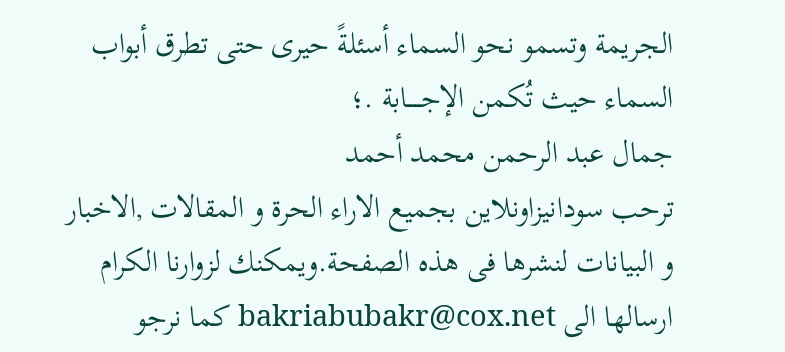الجريمة وتسمو نحو السماء أسئلةً حيرى حتى تطرق أبواب السماء حيث تُكمن الإجـــــابة .؛
جمال عبد الرحمن محمد أحمد
ترحب سودانيزاونلاين بجميع الاراء الحرة و المقالات ,الاخبار و البيانات لنشرها فى هذه الصفحة.ويمكنك لزوارنا الكرام ارسالها الى bakriabubakr@cox.net كما نرجو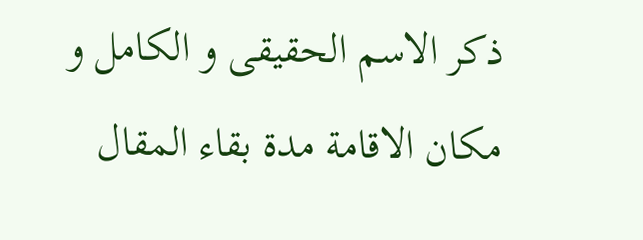ذكر الاسم الحقيقى و الكامل و مكان الاقامة مدة بقاء المقال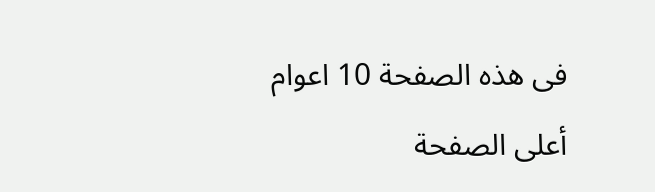فى هذه الصفحة 10 اعوام
أعلى الصفحة